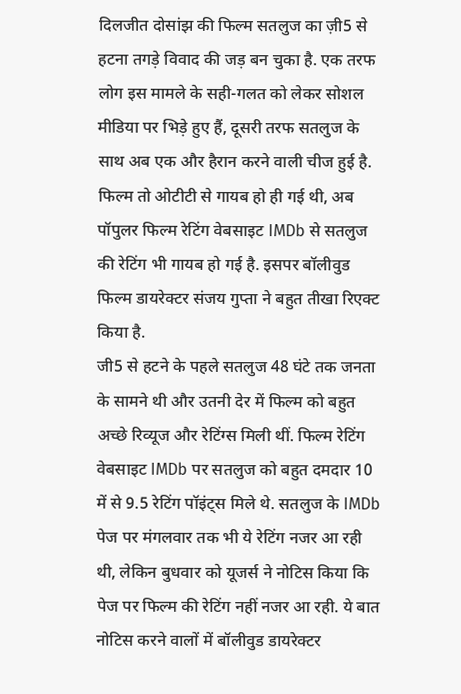दिलजीत दोसांझ की फिल्म सतलुज का ज़ी5 से हटना तगड़े विवाद की जड़ बन चुका है. एक तरफ लोग इस मामले के सही-गलत को लेकर सोशल मीडिया पर भिड़े हुए हैं, दूसरी तरफ सतलुज के साथ अब एक और हैरान करने वाली चीज हुई है. फिल्म तो ओटीटी से गायब हो ही गई थी, अब पॉपुलर फिल्म रेटिंग वेबसाइट IMDb से सतलुज की रेटिंग भी गायब हो गई है. इसपर बॉलीवुड फिल्म डायरेक्टर संजय गुप्ता ने बहुत तीखा रिएक्ट किया है.
जी5 से हटने के पहले सतलुज 48 घंटे तक जनता के सामने थी और उतनी देर में फिल्म को बहुत अच्छे रिव्यूज और रेटिंग्स मिली थीं. फिल्म रेटिंग वेबसाइट IMDb पर सतलुज को बहुत दमदार 10 में से 9.5 रेटिंग पॉइंट्स मिले थे. सतलुज के IMDb पेज पर मंगलवार तक भी ये रेटिंग नजर आ रही थी, लेकिन बुधवार को यूजर्स ने नोटिस किया कि पेज पर फिल्म की रेटिंग नहीं नजर आ रही. ये बात नोटिस करने वालों में बॉलीवुड डायरेक्टर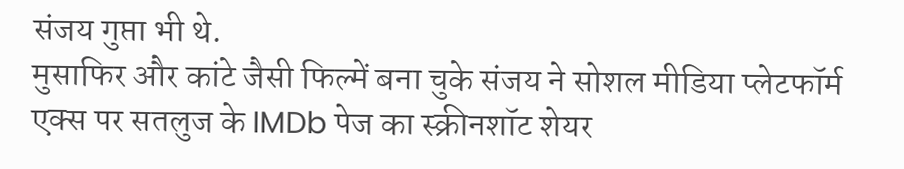संजय गुप्ता भी थे.
मुसाफिर और कांटे जैसी फिल्में बना चुके संजय ने सोशल मीडिया प्लेटफॉर्म एक्स पर सतलुज के IMDb पेज का स्क्रीनशॉट शेयर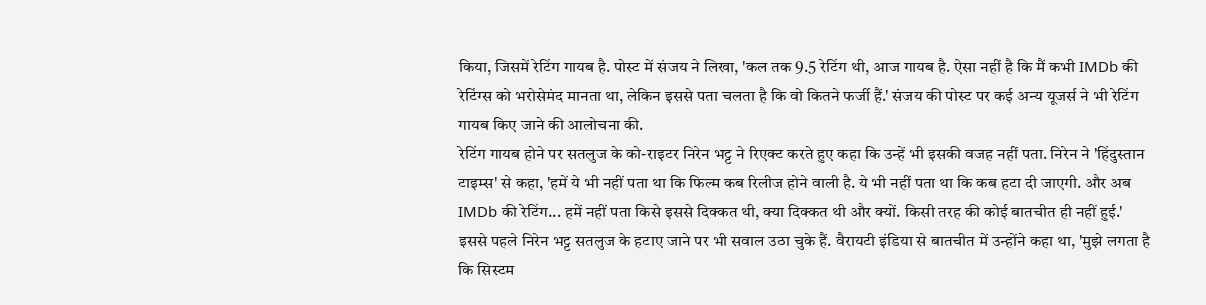किया, जिसमें रेटिंग गायब है. पोस्ट में संजय ने लिखा, 'कल तक 9.5 रेटिंग थी, आज गायब है. ऐसा नहीं है कि मैं कभी IMDb की रेटिंग्स को भरोसेमंद मानता था, लेकिन इससे पता चलता है कि वो कितने फर्जी हैं.' संजय की पोस्ट पर कई अन्य यूजर्स ने भी रेटिंग गायब किए जाने की आलोचना की.
रेटिंग गायब होने पर सतलुज के को-राइटर निरेन भट्ट ने रिएक्ट करते हुए कहा कि उन्हें भी इसकी वजह नहीं पता. निरेन ने 'हिंदुस्तान टाइम्स' से कहा, 'हमें ये भी नहीं पता था कि फिल्म कब रिलीज होने वाली है. ये भी नहीं पता था कि कब हटा दी जाएगी. और अब IMDb की रेटिंग... हमें नहीं पता किसे इससे दिक्कत थी, क्या दिक्कत थी और क्यों. किसी तरह की कोई बातचीत ही नहीं हुई.'
इससे पहले निरेन भट्ट सतलुज के हटाए जाने पर भी सवाल उठा चुके हैं. वैरायटी इंडिया से बातचीत में उन्होंने कहा था, 'मुझे लगता है कि सिस्टम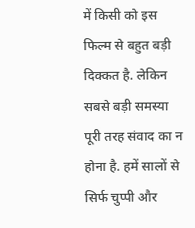में किसी को इस फिल्म से बहुत बड़ी दिक्कत है. लेकिन सबसे बड़ी समस्या पूरी तरह संवाद का न होना है. हमें सालों से सिर्फ चुप्पी और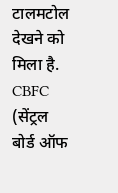टालमटोल देखने को मिला है. CBFC (सेंट्रल बोर्ड ऑफ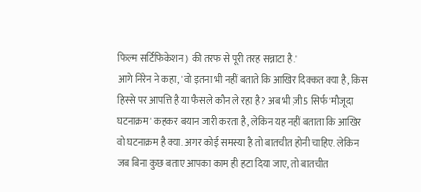फिल्म सर्टिफिकेशन) की तरफ से पूरी तरह सन्नाटा है.'
आगे निरेन ने कहा, 'वो इतना भी नहीं बताते कि आखिर दिक्कत क्या है, किस हिस्से पर आपत्ति है या फैसले कौन ले रहा है? अब भी ज़ी5 सिर्फ 'मौजूदा घटनाक्रम' कहकर बयान जारी करता है, लेकिन यह नहीं बताता कि आखिर वो घटनाक्रम है क्या. अगर कोई समस्या है तो बातचीत होनी चाहिए. लेकिन जब बिना कुछ बताए आपका काम ही हटा दिया जाए, तो बातचीत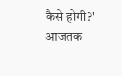कैसे होगी?'
आजतक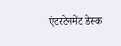एंटरटेनमेंट डेस्क